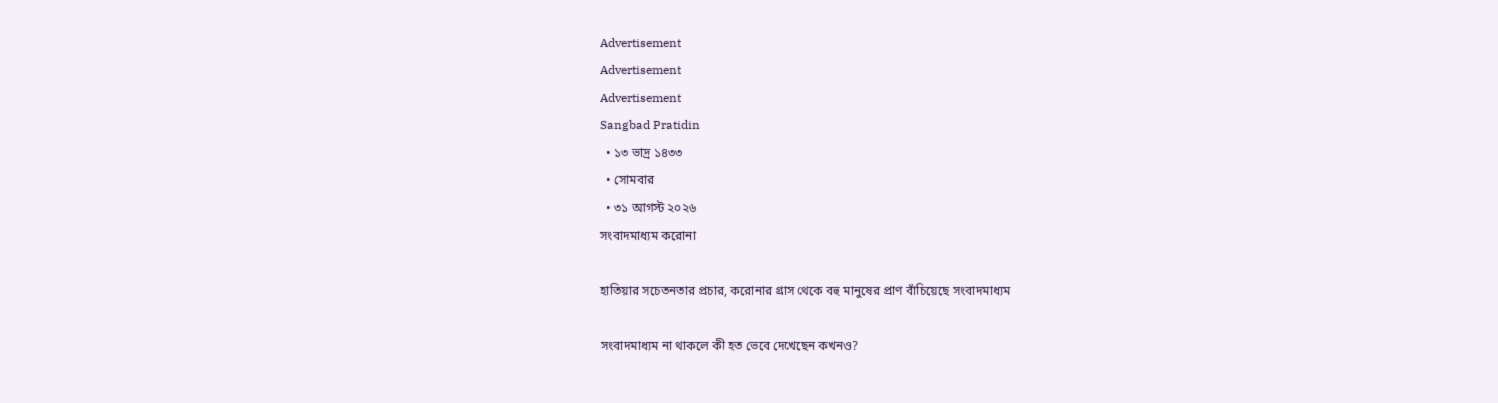Advertisement
Advertisement
Advertisement
Sangbad Pratidin
  • ১৩ ভাদ্র ১৪৩৩
  • সোমবার
  • ৩১ আগস্ট ২০২৬
সংবাদমাধ্যম করোনা

হাতিয়ার সচেতনতার প্রচার, করোনার গ্রাস থেকে বহু মানুষের প্রাণ বাঁচিয়েছে সংবাদমাধ্যম

সংবাদমাধ্যম না থাকলে কী হত ভেবে দেখেছেন কখনও?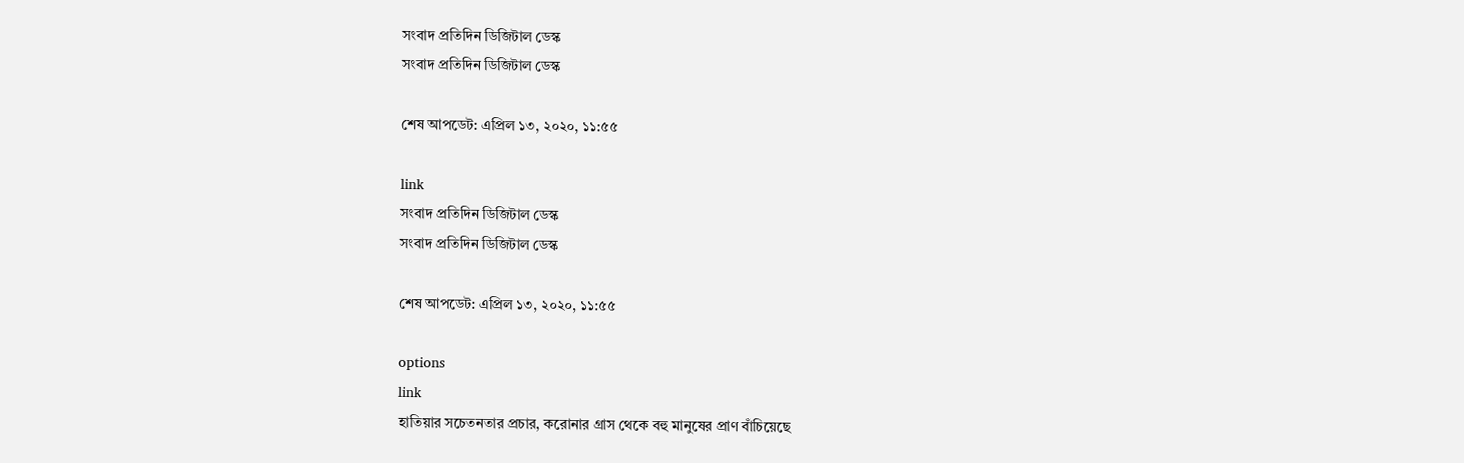সংবাদ প্রতিদিন ডিজিটাল ডেস্ক
সংবাদ প্রতিদিন ডিজিটাল ডেস্ক

শেষ আপডেট: এপ্রিল ১৩, ২০২০, ১১:৫৫

link
সংবাদ প্রতিদিন ডিজিটাল ডেস্ক
সংবাদ প্রতিদিন ডিজিটাল ডেস্ক

শেষ আপডেট: এপ্রিল ১৩, ২০২০, ১১:৫৫

options
link
হাতিয়ার সচেতনতার প্রচার, করোনার গ্রাস থেকে বহু মানুষের প্রাণ বাঁচিয়েছে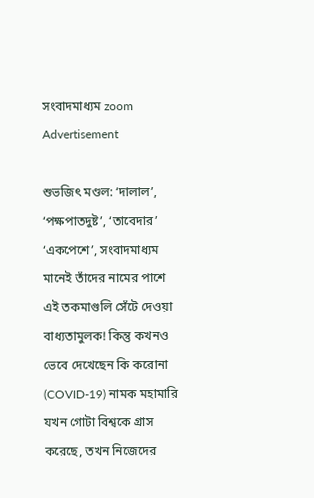সংবাদমাধ্যম zoom
Advertisement

শুভজিৎ মণ্ডল: ‘দালাল’, ‘পক্ষপাতদুষ্ট’, ‘তাবেদার’ ‘একপেশে’, সংবাদমাধ্যম মানেই তাঁদের নামের পাশে এই তকমাগুলি সেঁটে দেওয়া বাধ্যতামুলক! কিন্তু কখনও ভেবে দেখেছেন কি করোনা (COVID-19) নামক মহামারি যখন গোটা বিশ্বকে গ্রাস করেছে, তখন নিজেদের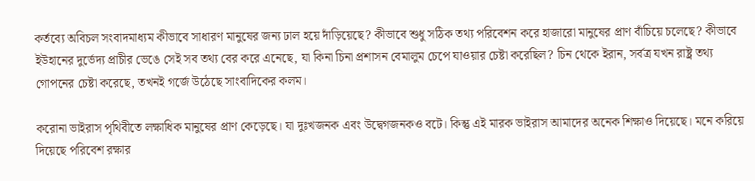কর্তব্যে অবিচল সংবাদমাধ্যম কীভাবে সাধারণ মানুষের জন্য ঢাল হয়ে দাঁড়িয়েছে? কীভাবে শুধু সঠিক তথ্য পরিবেশন করে হাজারো মানুষের প্রাণ বাঁচিয়ে চলেছে? কীভাবে ইউহানের দুর্ভেদ্য প্রাচীর ভেঙে সেই সব তথ্য বের করে এনেছে, যা কিনা চিনা প্রশাসন বেমালুম চেপে যাওয়ার চেষ্টা করেছিল? চিন থেকে ইরান, সর্বত্র যখন রাষ্ট্র তথ্য গোপনের চেষ্টা করেছে, তখনই গর্জে উঠেছে সাংবাদিকের কলম।

করোনা ভাইরাস পৃথিবীতে লক্ষাধিক মানুষের প্রাণ কেড়েছে। যা দুঃখজনক এবং উদ্বেগজনকও বটে। কিন্তু এই মারক ভাইরাস আমাদের অনেক শিক্ষাও দিয়েছে। মনে করিয়ে দিয়েছে পরিবেশ রক্ষার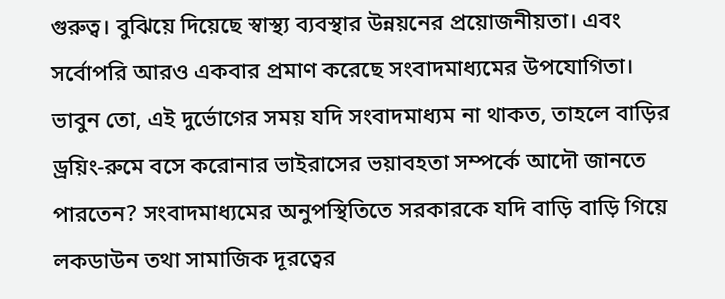গুরুত্ব। বুঝিয়ে দিয়েছে স্বাস্থ্য ব্যবস্থার উন্নয়নের প্রয়োজনীয়তা। এবং সর্বোপরি আরও একবার প্রমাণ করেছে সংবাদমাধ্যমের উপযোগিতা। ভাবুন তো, এই দুর্ভোগের সময় যদি সংবাদমাধ্যম না থাকত, তাহলে বাড়ির ড্রয়িং-রুমে বসে করোনার ভাইরাসের ভয়াবহতা সম্পর্কে আদৌ জানতে পারতেন? সংবাদমাধ্যমের অনুপস্থিতিতে সরকারকে যদি বাড়ি বাড়ি গিয়ে লকডাউন তথা সামাজিক দূরত্বের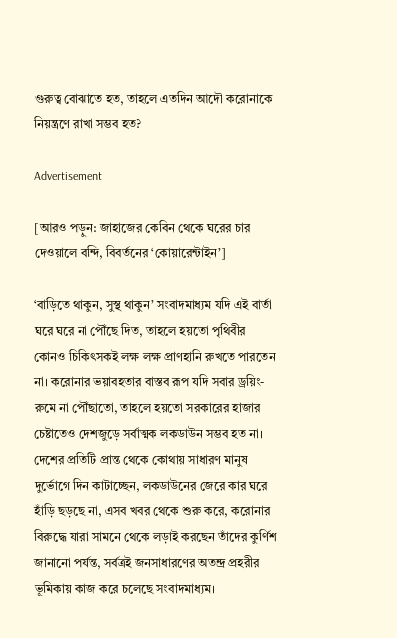গুরুত্ব বোঝাতে হত, তাহলে এতদিন আদৌ করোনাকে নিয়ন্ত্রণে রাখা সম্ভব হত?

Advertisement

[আরও পড়ুন: জাহাজের কেবিন থেকে ঘরের চার দেওয়ালে বন্দি, বিবর্তনের ‘কোয়ারেন্টাইন’]

‘বাড়িতে থাকুন, সুস্থ থাকুন’ সংবাদমাধ্যম যদি এই বার্তা ঘরে ঘরে না পৌঁছে দিত, তাহলে হয়তো পৃথিবীর কোনও চিকিৎসকই লক্ষ লক্ষ প্রাণহানি রুখতে পারতেন না। করোনার ভয়াবহতার বাস্তব রূপ যদি সবার ড্রয়িং-রুমে না পৌঁছাতো, তাহলে হয়তো সরকারের হাজার চেষ্টাতেও দেশজুড়ে সর্বাত্মক লকডাউন সম্ভব হত না। দেশের প্রতিটি প্রান্ত থেকে কোথায় সাধারণ মানুষ দুর্ভোগে দিন কাটাচ্ছেন, লকডাউনের জেরে কার ঘরে হাঁড়ি ছড়ছে না, এসব খবর থেকে শুরু করে, করোনার বিরুদ্ধে যারা সামনে থেকে লড়াই করছেন তাঁদের কুর্ণিশ জানানো পর্যন্ত, সর্বত্রই জনসাধারণের অতন্দ্র প্রহরীর ভূমিকায় কাজ করে চলেছে সংবাদমাধ্যম।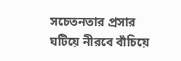সচেতনতার প্রসার ঘটিয়ে নীরবে বাঁচিয়ে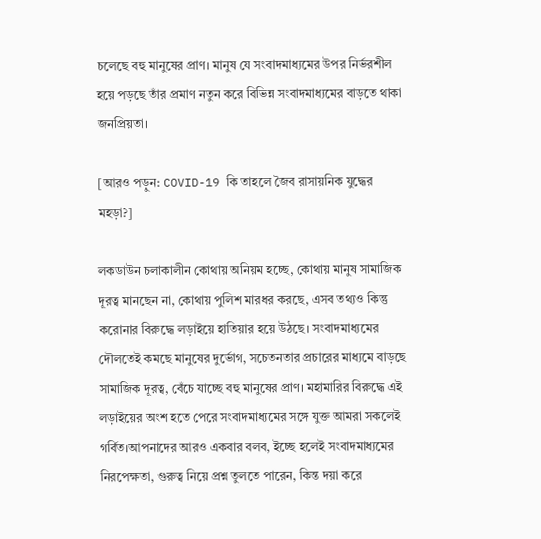চলেছে বহু মানুষের প্রাণ। মানুষ যে সংবাদমাধ্যমের উপর নির্ভরশীল হয়ে পড়ছে তাঁর প্রমাণ নতুন করে বিভিন্ন সংবাদমাধ্যমের বাড়তে থাকা জনপ্রিয়তা।

[আরও পড়ুন: COVID-19 কি তাহলে জৈব রাসায়নিক যুদ্ধের মহড়া?]

লকডাউন চলাকালীন কোথায় অনিয়ম হচ্ছে, কোথায় মানুষ সামাজিক দূরত্ব মানছেন না, কোথায় পুলিশ মারধর করছে, এসব তথ্যও কিন্তু করোনার বিরুদ্ধে লড়াইয়ে হাতিয়ার হয়ে উঠছে। সংবাদমাধ্যমের দৌলতেই কমছে মানুষের দুর্ভোগ, সচেতনতার প্রচারের মাধ্যমে বাড়ছে সামাজিক দূরত্ব, বেঁচে যাচ্ছে বহু মানুষের প্রাণ। মহামারির বিরুদ্ধে এই লড়াইয়ের অংশ হতে পেরে সংবাদমাধ্যমের সঙ্গে যুক্ত আমরা সকলেই গর্বিত।আপনাদের আরও একবার বলব, ইচ্ছে হলেই সংবাদমাধ্যমের নিরপেক্ষতা, গুরুত্ব নিয়ে প্রশ্ন তুলতে পারেন, কিন্ত দয়া করে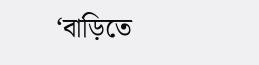‘বাড়িতে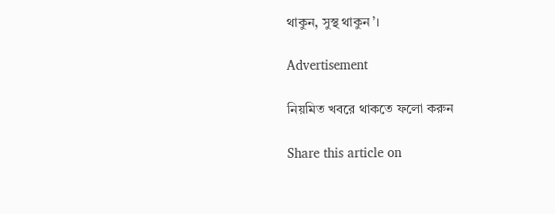থাকুন, সুস্থ থাকুন’।

Advertisement

নিয়মিত খবরে থাকতে ফলো করুন

Share this article on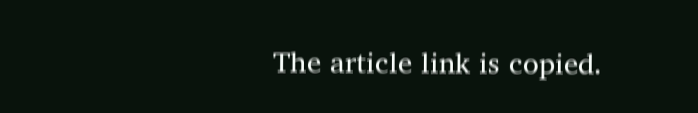The article link is copied.